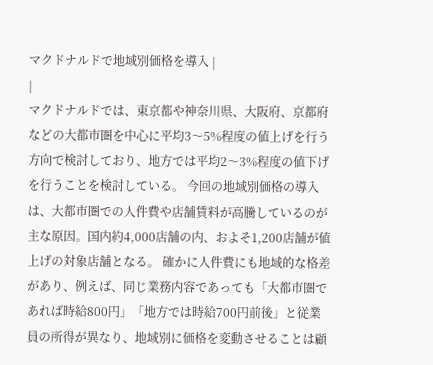マクドナルドで地域別価格を導入 |
|
マクドナルドでは、東京都や神奈川県、大阪府、京都府などの大都市圏を中心に平均3〜5%程度の値上げを行う方向で検討しており、地方では平均2〜3%程度の値下げを行うことを検討している。 今回の地域別価格の導入は、大都市圏での人件費や店舗賃料が高騰しているのが主な原因。国内約4,000店舗の内、およそ1,200店舗が値上げの対象店舗となる。 確かに人件費にも地域的な格差があり、例えば、同じ業務内容であっても「大都市圏であれば時給800円」「地方では時給700円前後」と従業員の所得が異なり、地域別に価格を変動させることは顧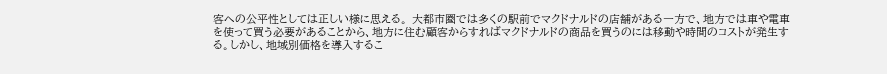客への公平性としては正しい様に思える。 大都市圏では多くの駅前でマクドナルドの店舗がある一方で、地方では車や電車を使って買う必要があることから、地方に住む顧客からすればマクドナルドの商品を買うのには移動や時間のコストが発生する。しかし、地域別価格を導入するこ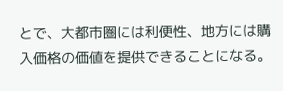とで、大都市圏には利便性、地方には購入価格の価値を提供できることになる。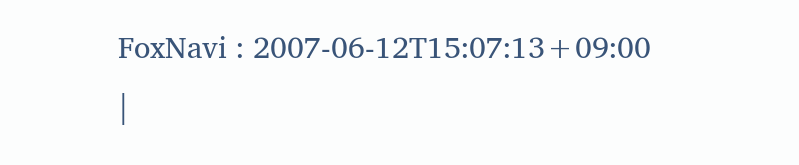FoxNavi : 2007-06-12T15:07:13+09:00
|